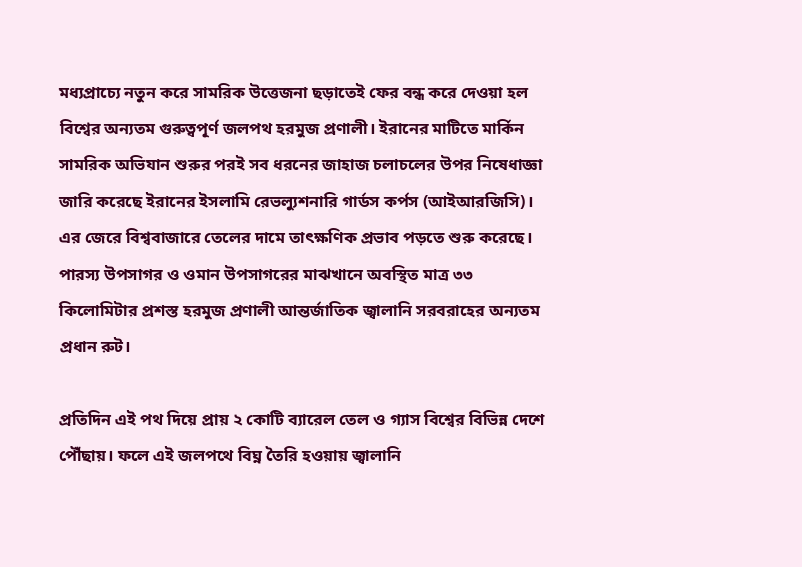মধ্যপ্রাচ্যে নতুন করে সামরিক উত্তেজনা ছড়াতেই ফের বন্ধ করে দেওয়া হল বিশ্বের অন্যতম গুরুত্বপূর্ণ জলপথ হরমুজ প্রণালী। ইরানের মাটিতে মার্কিন সামরিক অভিযান শুরুর পরই সব ধরনের জাহাজ চলাচলের উপর নিষেধাজ্ঞা জারি করেছে ইরানের ইসলামি রেভল্যুশনারি গার্ডস কর্পস (আইআরজিসি)। এর জেরে বিশ্ববাজারে তেলের দামে তাৎক্ষণিক প্রভাব পড়তে শুরু করেছে।
পারস্য উপসাগর ও ওমান উপসাগরের মাঝখানে অবস্থিত মাত্র ৩৩ কিলোমিটার প্রশস্ত হরমুজ প্রণালী আন্তর্জাতিক জ্বালানি সরবরাহের অন্যতম প্রধান রুট।

প্রতিদিন এই পথ দিয়ে প্রায় ২ কোটি ব্যারেল তেল ও গ্যাস বিশ্বের বিভিন্ন দেশে পৌঁছায়। ফলে এই জলপথে বিঘ্ন তৈরি হওয়ায় জ্বালানি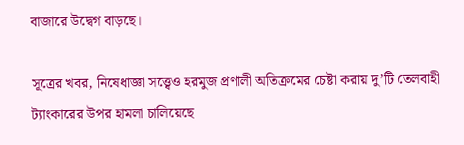বাজারে উদ্বেগ বাড়ছে।

সূত্রের খবর, নিষেধাজ্ঞা সত্ত্বেও হরমুজ প্রণালী অতিক্রমের চেষ্টা করায় দু’টি তেলবাহী ট্যাংকারের উপর হামলা চালিয়েছে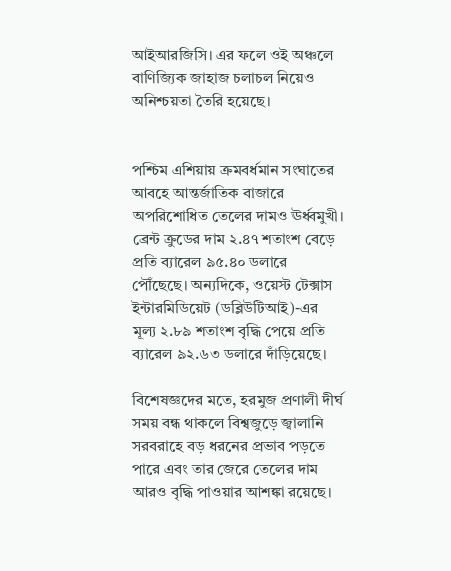আইআরজিসি। এর ফলে ওই অঞ্চলে বাণিজ্যিক জাহাজ চলাচল নিয়েও অনিশ্চয়তা তৈরি হয়েছে।


পশ্চিম এশিয়ায় ক্রমবর্ধমান সংঘাতের আবহে আন্তর্জাতিক বাজারে অপরিশোধিত তেলের দামও ঊর্ধ্বমুখী। ব্রেন্ট ক্রুডের দাম ২.৪৭ শতাংশ বেড়ে প্রতি ব্যারেল ৯৫.৪০ ডলারে পৌঁছেছে। অন্যদিকে, ওয়েস্ট টেক্সাস ইন্টারমিডিয়েট (ডব্লিউটিআই)-এর মূল্য ২.৮৯ শতাংশ বৃদ্ধি পেয়ে প্রতি ব্যারেল ৯২.৬৩ ডলারে দাঁড়িয়েছে।

বিশেষজ্ঞদের মতে, হরমুজ প্রণালী দীর্ঘ সময় বন্ধ থাকলে বিশ্বজুড়ে জ্বালানি সরবরাহে বড় ধরনের প্রভাব পড়তে পারে এবং তার জেরে তেলের দাম আরও বৃদ্ধি পাওয়ার আশঙ্কা রয়েছে।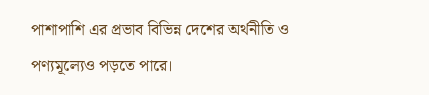পাশাপাশি এর প্রভাব বিভিন্ন দেশের অর্থনীতি ও পণ্যমূল্যেও পড়তে পারে।